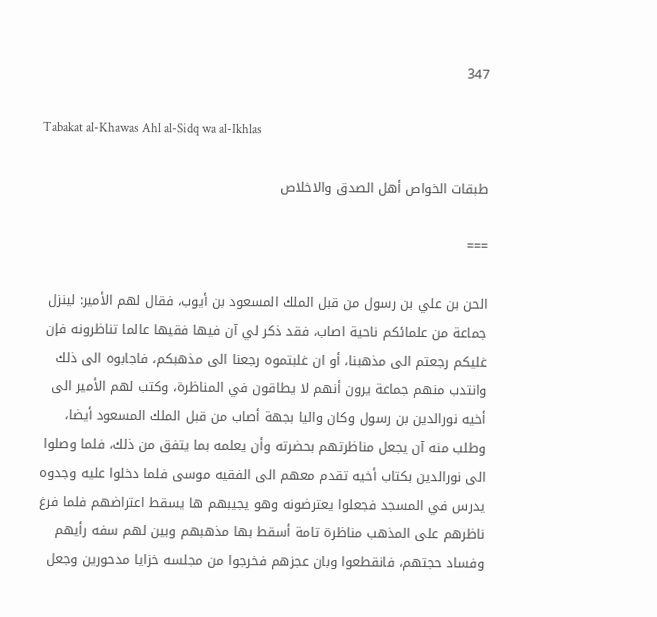347

Tabakat al-Khawas Ahl al-Sidq wa al-Ikhlas

طبقات الخواص أهل الصدق والاخلاص

===

الحن بن علي بن رسول من قبل الملك المسعود بن أيوب، فقال لهم الأمير: لينزل جماعة من علمائكم ناحية اصاب، فقد ذكر لي آن فيها فقيها عالما تناظرونه فإن غليكم رجعتم الى مذهبنا، أو ان غلبتموه رجعنا الى مذهبكم، فاجابوه الى ذلك وانتدب منهم جماعة يرون أنهم لا يطاقون في المناظرة، وكتب لهم الأمير الى أخيه نورالدين بن رسول وكان واليا بجهة أصاب من قبل الملك المسعود أيضا، وطلب منه آن يجعل مناظرتهم بحضرته وأن يعلمه بما يتفق من ذلك، فلما وصلوا الى نورالدين بكتاب أخيه تقدم معهم الى الفقيه موسى فلما دخلوا عليه وجدوه يدرس في المسجد فجعلوا يعترضونه وهو يجيبهم ها يسقط اعتراضهم فلما فرغ ناظرهم على المذهب مناظرة تامة أسقط بها مذهبهم وبين لهم سفه رأيهم وفساد حجتهم، فانقطعوا وبان عجزهم فخرجوا من مجلسه خزايا مدحورين وجعل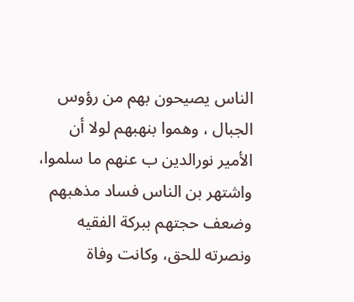الناس يصيحون بهم من رؤوس الجبال ، وهموا بنهبهم لولا أن الأمير نورالدين ب عنهم ما سلموا، واشتهر بن الناس فساد مذهبهم وضعف حجتهم ببركة الفقيه ونصرته للحق، وكانت وفاة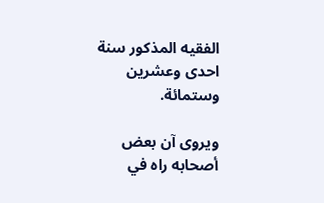الفقيه المذكور سنة احدى وعشرين وستمائة.

ويروى آن بعض أصحابه راه في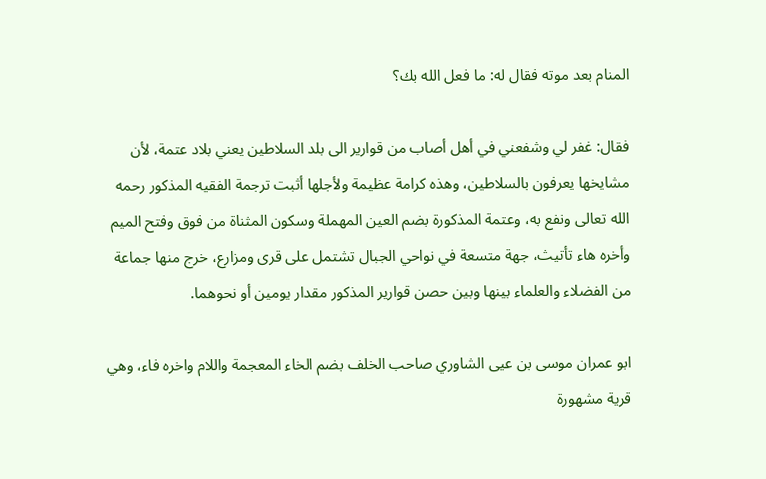المنام بعد موته فقال له: ما فعل الله بك؟

فقال: غفر لي وشفعني في أهل أصاب من قوارير الى بلد السلاطين يعني بلاد عتمة، لأن مشايخها يعرفون بالسلاطين، وهذه كرامة عظيمة ولأجلها أثبت ترجمة الفقيه المذكور رحمه الله تعالى ونفع به، وعتمة المذكورة بضم العين المهملة وسكون المثناة من فوق وفتح الميم وأخره هاء تأتيث، جهة متسعة في نواحي الجبال تشتمل على قرى ومزارع، خرج منها جماعة من الفضلاء والعلماء بينها وبين حصن قوارير المذكور مقدار يومين أو نحوهما.

ابو عمران موسى بن عيى الشاوري صاحب الخلف بضم الخاء المعجمة واللام واخره فاء، وهي قرية مشهورة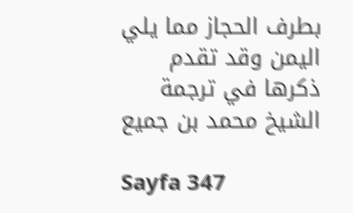بطرف الحجاز مما يلي اليمن وقد تقدم ذكرها في ترجمة الشيخ محمد بن جميع

Sayfa 347